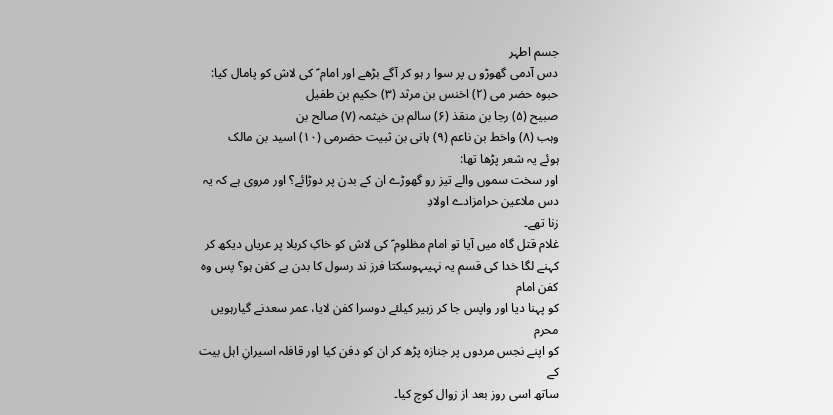جسم اطہر
دس آدمی گھوڑو ں پر سوا ر ہو کر آگے بڑھے اور امام ؑ کی لاش کو پامال کیا:
حبوہ حضر می (۲) اخنس بن مرثد (۳) حکیم بن طفیل
صبیح (۵) رجا بن منقذ (۶) سالم بن خیثمہ (۷) صالح بن
وہب (۸) واخط بن ناعم (۹) ہانی بن ثبیت حضرمی (۱۰) اسید بن مالک
ہوئے یہ شعر پڑھا تھا:
اور سخت سموں والے تیز رو گھوڑے ان کے بدن پر دوڑائے؟ اور مروی ہے کہ یہ دس ملاعین حرامزادے اولادِ
زنا تھے۔
غلام قتل گاہ میں آیا تو امام مظلوم ؑ کی لاش کو خاکِ کربلا پر عریاں دیکھ کر
کہنے لگا خدا کی قسم یہ نہیںہوسکتا فرز ند رسول کا بدن بے کفن ہو؟ پس وہ کفن امام
کو پہنا دیا اور واپس جا کر زہیر کیلئے دوسرا کفن لایا، عمر سعدنے گیارہویں محرم
کو اپنے نجس مردوں پر جنازہ پڑھ کر ان کو دفن کیا اور قافلہ اسیرانِ اہل بیت کے
ساتھ اسی روز بعد از زوال کوچ کیا۔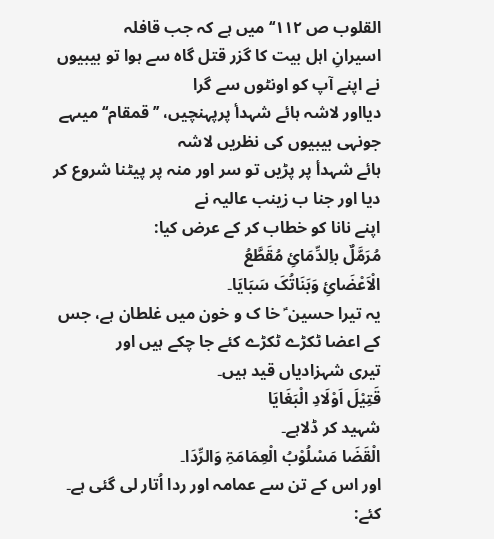القلوب ص ۱۱۲‘‘ میں ہے کہ جب قافلہ
اسیرانِ اہل بیت کا گزر قتل گاہ سے ہوا تو بیبیوں نے اپنے آپ کو اونٹوں سے گرا
دیااور لاشہ ہائے شہدأ پرپہنچیں، ’’قمقام‘‘ میںہے جونہی بیبیوں کی نظریں لاشہ
ہائے شہدأ پر پڑیں تو سر اور منہ پر پیٹنا شروع کر دیا اور جنا ب زینب عالیہ نے
اپنے نانا کو خطاب کر کے عرض کیا:
مُرَمَّلٌ باِلدِّمَائِ مُقَطَّعُ
الْاَعْضَائِ وَبَنَاتُکَ سَبَایَا۔
یہ تیرا حسین ؑ خا ک و خون میں غلطان ہے، جس کے اعضا ٹکڑے ٹکڑے کئے جا چکے ہیں اور
تیری شہزادیاں قید ہیں۔
قَتِیْلَ اَوْلَادِ الْبَغَایَا
شہید کر ڈلاہے۔
الْقَضَا مَسْلُوْبُ الْعِمَامَۃِ وَالرِّدَا۔
اور اس کے تن سے عمامہ اور ردا اُتار لی گئی ہے۔
کئے: